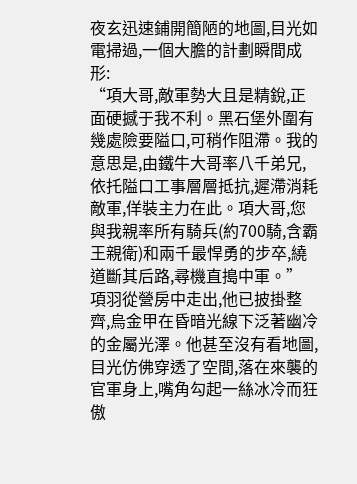夜玄迅速鋪開簡陋的地圖,目光如電掃過,一個大膽的計劃瞬間成形:
“項大哥,敵軍勢大且是精銳,正面硬撼于我不利。黑石堡外圍有幾處險要隘口,可稍作阻滯。我的意思是,由鐵牛大哥率八千弟兄,依托隘口工事層層抵抗,遲滯消耗敵軍,佯裝主力在此。項大哥,您與我親率所有騎兵(約700騎,含霸王親衛)和兩千最悍勇的步卒,繞道斷其后路,尋機直搗中軍。”
項羽從營房中走出,他已披掛整齊,烏金甲在昏暗光線下泛著幽冷的金屬光澤。他甚至沒有看地圖,目光仿佛穿透了空間,落在來襲的官軍身上,嘴角勾起一絲冰冷而狂傲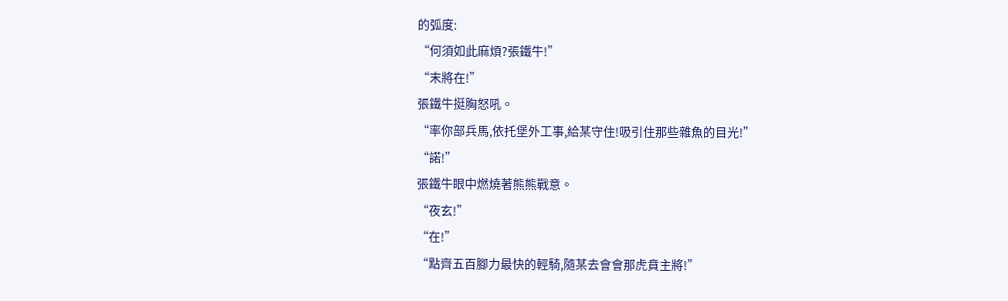的弧度:
“何須如此麻煩?張鐵牛!”
“末將在!”
張鐵牛挺胸怒吼。
“率你部兵馬,依托堡外工事,給某守住!吸引住那些雜魚的目光!”
“諾!”
張鐵牛眼中燃燒著熊熊戰意。
“夜玄!”
“在!”
“點齊五百腳力最快的輕騎,隨某去會會那虎賁主將!”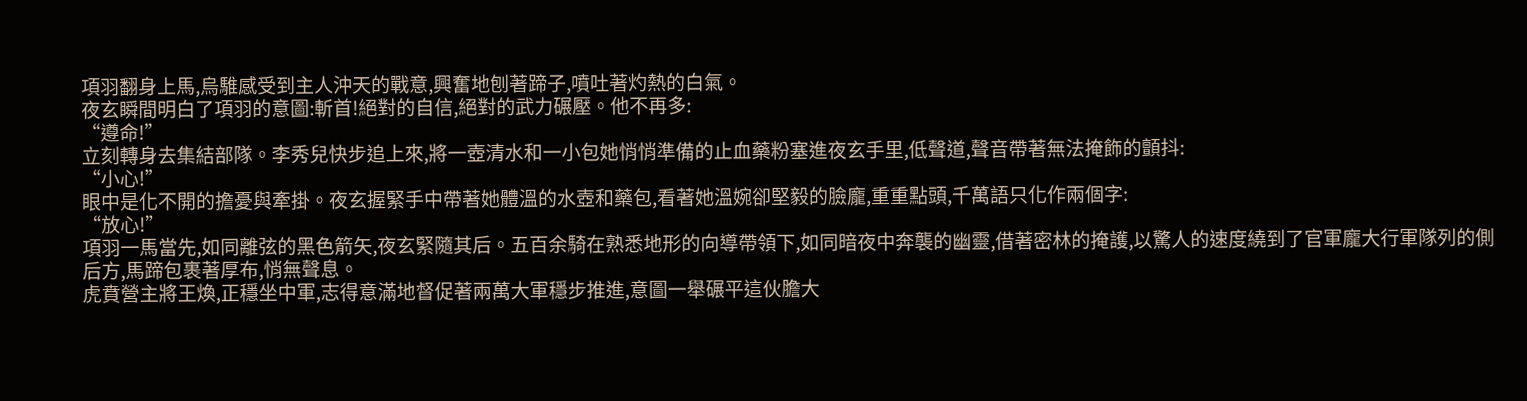項羽翻身上馬,烏騅感受到主人沖天的戰意,興奮地刨著蹄子,噴吐著灼熱的白氣。
夜玄瞬間明白了項羽的意圖:斬首!絕對的自信,絕對的武力碾壓。他不再多:
“遵命!”
立刻轉身去集結部隊。李秀兒快步追上來,將一壺清水和一小包她悄悄準備的止血藥粉塞進夜玄手里,低聲道,聲音帶著無法掩飾的顫抖:
“小心!”
眼中是化不開的擔憂與牽掛。夜玄握緊手中帶著她體溫的水壺和藥包,看著她溫婉卻堅毅的臉龐,重重點頭,千萬語只化作兩個字:
“放心!”
項羽一馬當先,如同離弦的黑色箭矢,夜玄緊隨其后。五百余騎在熟悉地形的向導帶領下,如同暗夜中奔襲的幽靈,借著密林的掩護,以驚人的速度繞到了官軍龐大行軍隊列的側后方,馬蹄包裹著厚布,悄無聲息。
虎賁營主將王煥,正穩坐中軍,志得意滿地督促著兩萬大軍穩步推進,意圖一舉碾平這伙膽大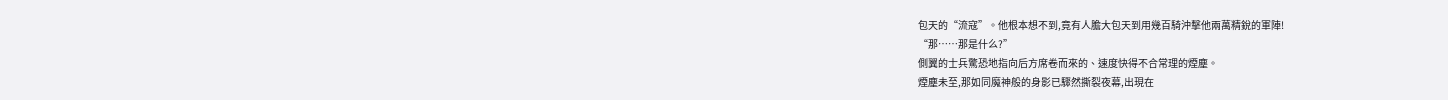包天的“流寇”。他根本想不到,竟有人膽大包天到用幾百騎沖擊他兩萬精銳的軍陣!
“那……那是什么?”
側翼的士兵驚恐地指向后方席卷而來的、速度快得不合常理的煙塵。
煙塵未至,那如同魔神般的身影已驟然撕裂夜幕,出現在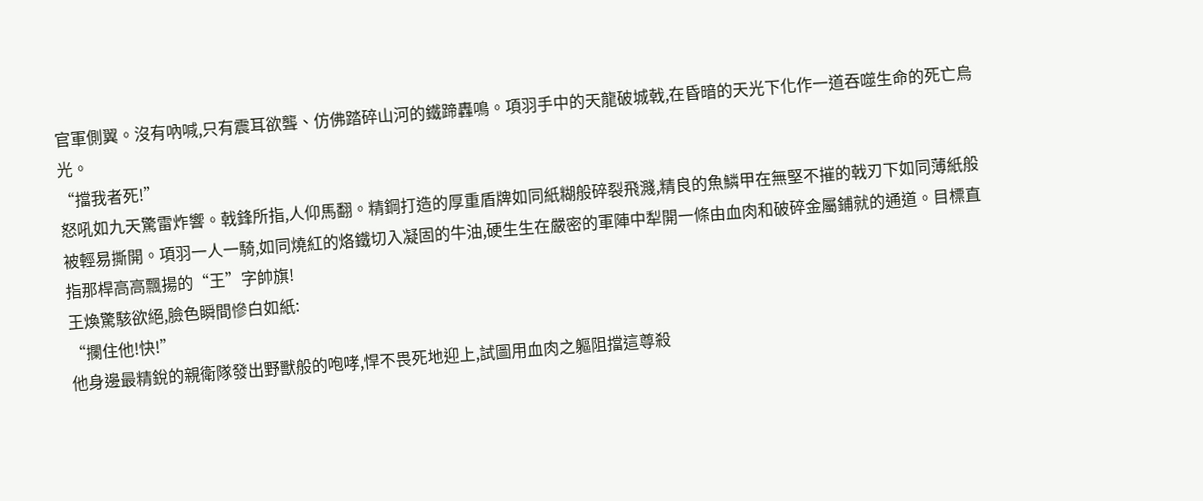官軍側翼。沒有吶喊,只有震耳欲聾、仿佛踏碎山河的鐵蹄轟鳴。項羽手中的天龍破城戟,在昏暗的天光下化作一道吞噬生命的死亡烏光。
“擋我者死!”
怒吼如九天驚雷炸響。戟鋒所指,人仰馬翻。精鋼打造的厚重盾牌如同紙糊般碎裂飛濺,精良的魚鱗甲在無堅不摧的戟刃下如同薄紙般被輕易撕開。項羽一人一騎,如同燒紅的烙鐵切入凝固的牛油,硬生生在嚴密的軍陣中犁開一條由血肉和破碎金屬鋪就的通道。目標直指那桿高高飄揚的“王”字帥旗!
王煥驚駭欲絕,臉色瞬間慘白如紙:
“攔住他!快!”
他身邊最精銳的親衛隊發出野獸般的咆哮,悍不畏死地迎上,試圖用血肉之軀阻擋這尊殺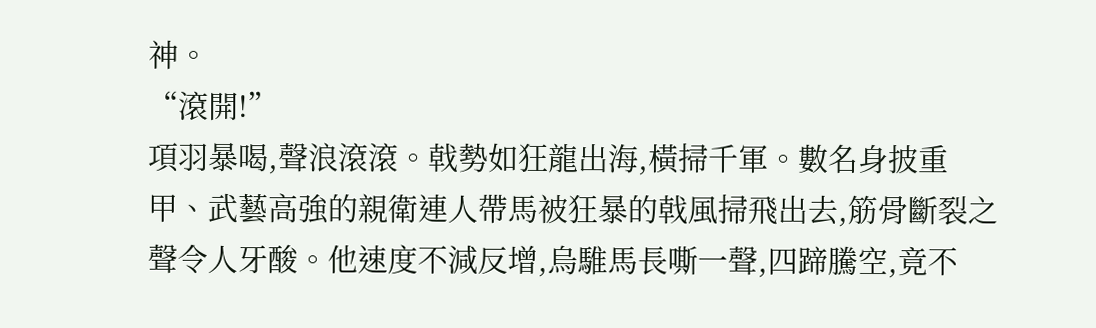神。
“滾開!”
項羽暴喝,聲浪滾滾。戟勢如狂龍出海,橫掃千軍。數名身披重甲、武藝高強的親衛連人帶馬被狂暴的戟風掃飛出去,筋骨斷裂之聲令人牙酸。他速度不減反增,烏騅馬長嘶一聲,四蹄騰空,竟不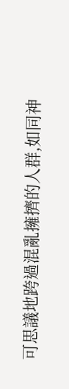可思議地跨過混亂擁擠的人群,如同神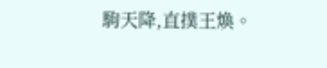駒天降,直撲王煥。